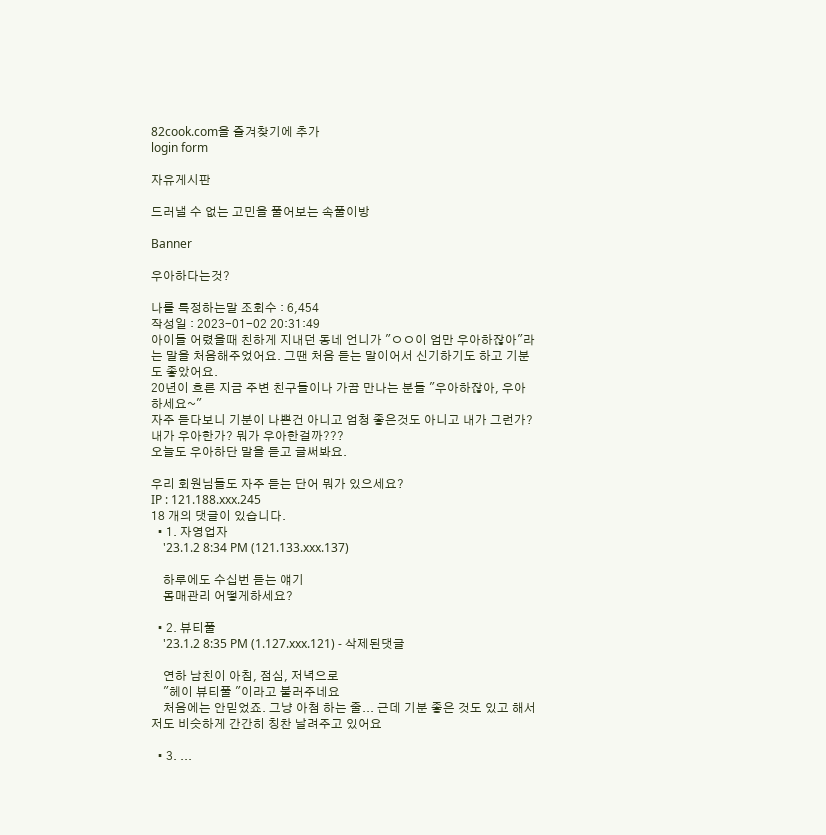82cook.com을 즐겨찾기에 추가
login form

자유게시판

드러낼 수 없는 고민을 풀어보는 속풀이방

Banner

우아하다는것?

나를 특정하는말 조회수 : 6,454
작성일 : 2023-01-02 20:31:49
아이들 어렸을때 친하게 지내던 동네 언니가 "ㅇㅇ이 엄만 우아하잖아"라는 말을 처음해주었어요. 그땐 처음 듣는 말이어서 신기하기도 하고 기분도 좋았어요.
20년이 흐른 지금 주변 친구들이나 가끔 만나는 분들 "우아하잖아, 우아하세요~"
자주 듣다보니 기분이 나쁜건 아니고 엄청 좋은것도 아니고 내가 그런가? 내가 우아한가? 뭐가 우아한걸까???
오늘도 우아하단 말을 듣고 글써봐요.

우리 회원님들도 자주 듣는 단어 뭐가 있으세요?
IP : 121.188.xxx.245
18 개의 댓글이 있습니다.
  • 1. 자영업자
    '23.1.2 8:34 PM (121.133.xxx.137)

    하루에도 수십번 듣는 얘기
    몸매관리 어떻게하세요?

  • 2. 뷰티풀
    '23.1.2 8:35 PM (1.127.xxx.121) - 삭제된댓글

    연하 남친이 아침, 점심, 저녁으로
    "헤이 뷰티풀 "이라고 불러주네요
    처음에는 안믿었죠. 그냥 아첨 하는 줄... 근데 기분 좋은 것도 있고 해서 저도 비슷하게 간간히 칭찬 날려주고 있어요

  • 3. ...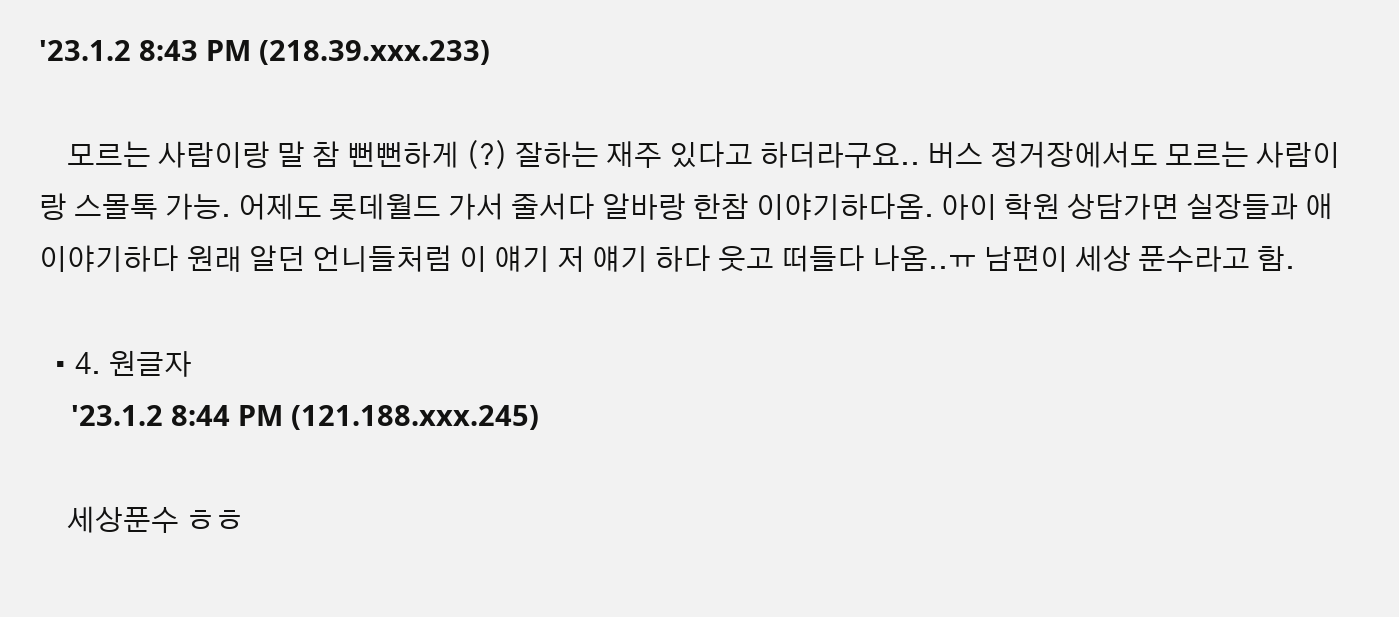'23.1.2 8:43 PM (218.39.xxx.233)

    모르는 사람이랑 말 참 뻔뻔하게 (?) 잘하는 재주 있다고 하더라구요.. 버스 정거장에서도 모르는 사람이랑 스몰톡 가능. 어제도 롯데월드 가서 줄서다 알바랑 한참 이야기하다옴. 아이 학원 상담가면 실장들과 애 이야기하다 원래 알던 언니들처럼 이 얘기 저 얘기 하다 웃고 떠들다 나옴..ㅠ 남편이 세상 푼수라고 함.

  • 4. 원글자
    '23.1.2 8:44 PM (121.188.xxx.245)

    세상푼수 ㅎㅎ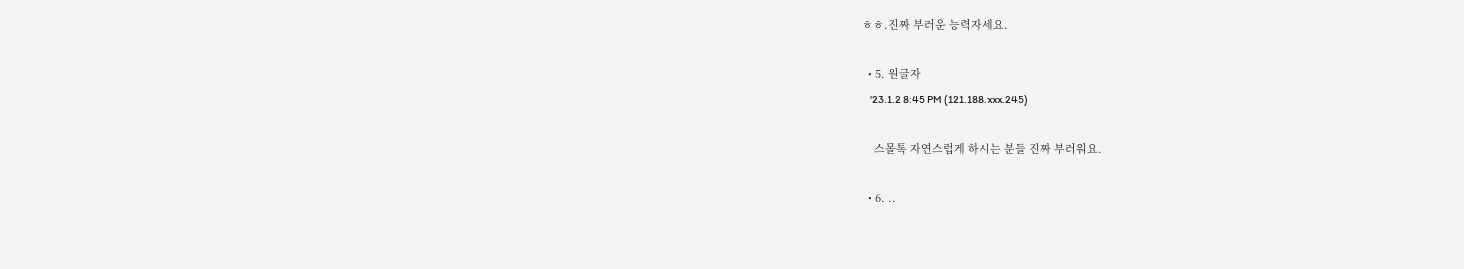ㅎㅎ.진짜 부러운 능력자세요.

  • 5. 원글자
    '23.1.2 8:45 PM (121.188.xxx.245)

    스몰톡 자연스럽게 하시는 분들 진짜 부러워요.

  • 6. ..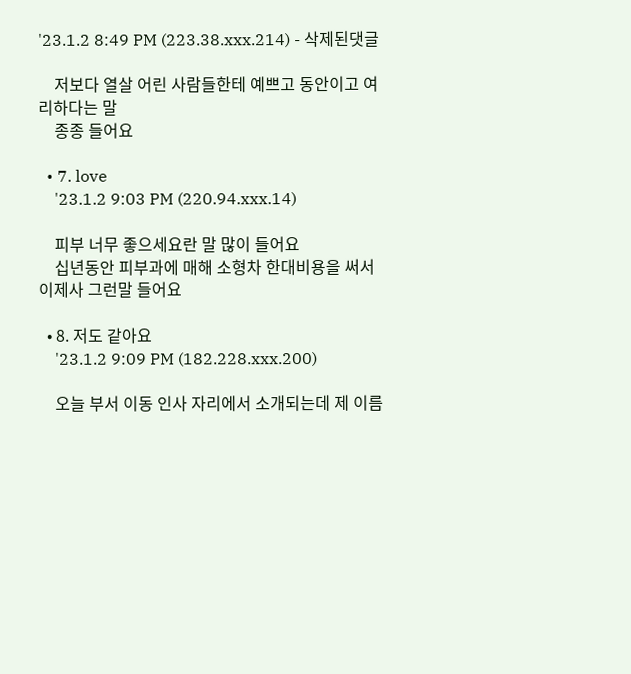'23.1.2 8:49 PM (223.38.xxx.214) - 삭제된댓글

    저보다 열살 어린 사람들한테 예쁘고 동안이고 여리하다는 말
    종종 들어요

  • 7. love
    '23.1.2 9:03 PM (220.94.xxx.14)

    피부 너무 좋으세요란 말 많이 들어요
    십년동안 피부과에 매해 소형차 한대비용을 써서 이제사 그런말 들어요

  • 8. 저도 같아요
    '23.1.2 9:09 PM (182.228.xxx.200)

    오늘 부서 이동 인사 자리에서 소개되는데 제 이름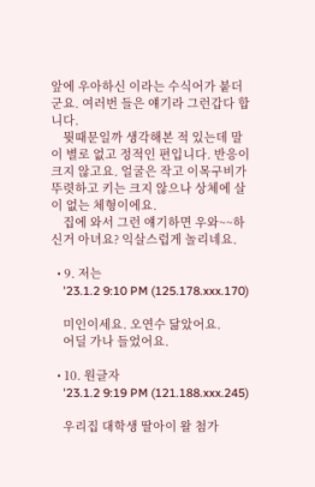앞에 우아하신 이라는 수식어가 붙더군요. 여러번 들은 얘기라 그런갑다 합니다.
    뭣때문일까 생각해본 적 있는데 말이 별로 없고 정적인 편입니다. 반응이 크지 않고요. 얼굴은 작고 이목구비가 뚜렷하고 키는 크지 않으나 상체에 살이 없는 체형이에요.
    집에 와서 그런 얘기하면 우와~~하신거 아녀요? 익살스럽게 놀리네요.

  • 9. 저는
    '23.1.2 9:10 PM (125.178.xxx.170)

    미인이세요. 오연수 닮았어요.
    어딜 가나 들었어요.

  • 10. 원글자
    '23.1.2 9:19 PM (121.188.xxx.245)

    우리집 대학생 딸아이 왈 첨가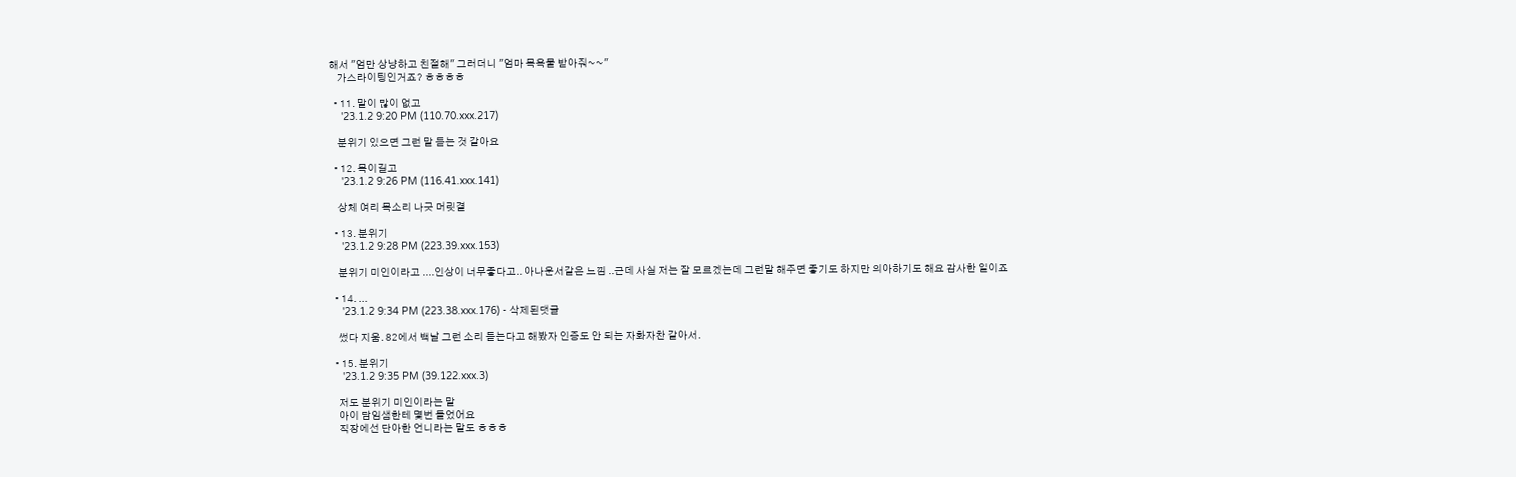해서 "엄만 상냥하고 친절해" 그러더니 "엄마 목욕물 받아줘~~"
    가스라이팅인거죠? ㅎㅎㅎㅎ

  • 11. 말이 많이 없고
    '23.1.2 9:20 PM (110.70.xxx.217)

    분위기 있으면 그런 말 듣는 것 같아요

  • 12. 목이길고
    '23.1.2 9:26 PM (116.41.xxx.141)

    상체 여리 목소리 나긋 머릿결

  • 13. 분위기
    '23.1.2 9:28 PM (223.39.xxx.153)

    분위기 미인이라고 ....인상이 너무좋다고.. 아나운서같은 느낌 ..근데 사실 저는 잘 모르겠는데 그런말 해주면 좋기도 하지만 의아하기도 해요 감사한 일이죠

  • 14. ...
    '23.1.2 9:34 PM (223.38.xxx.176) - 삭제된댓글

    썼다 지움. 82에서 백날 그런 소리 듣는다고 해봤자 인증도 안 되는 자화자찬 같아서.

  • 15. 분위기
    '23.1.2 9:35 PM (39.122.xxx.3)

    저도 분위기 미인이라는 말
    아이 담임샘한테 몇번 들었어요
    직장에선 단아한 언니라는 말도 ㅎㅎㅎ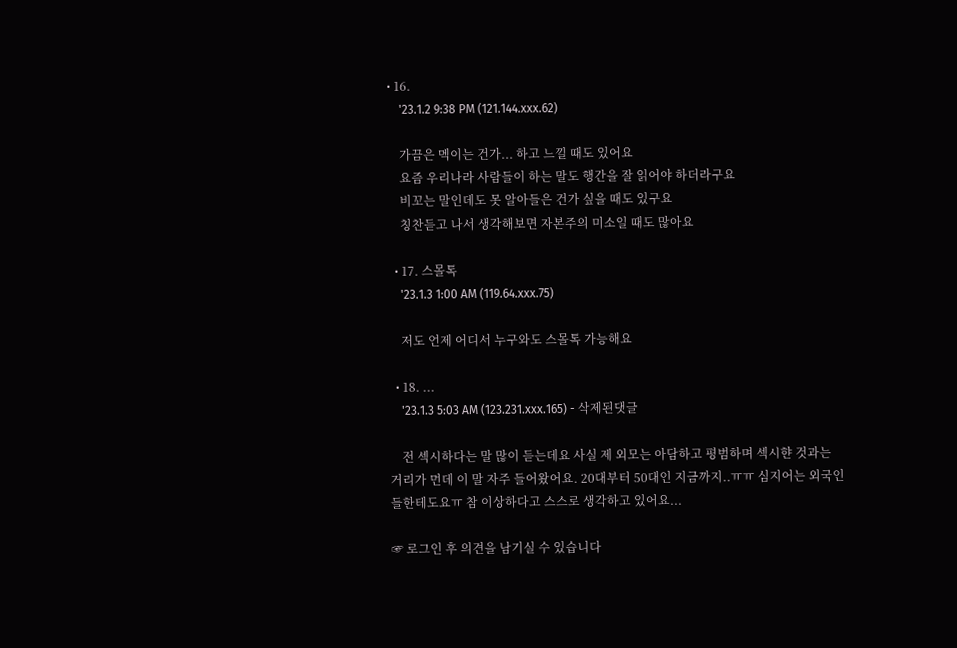• 16.
    '23.1.2 9:38 PM (121.144.xxx.62)

    가끔은 멕이는 건가... 하고 느낄 때도 있어요
    요즘 우리나라 사람들이 하는 말도 행간을 잘 읽어야 하더라구요
    비꼬는 말인데도 못 알아들은 건가 싶을 때도 있구요
    칭찬듣고 나서 생각해보면 자본주의 미소일 때도 많아요

  • 17. 스몰톡
    '23.1.3 1:00 AM (119.64.xxx.75)

    저도 언제 어디서 누구와도 스몰톡 가능해요

  • 18. ...
    '23.1.3 5:03 AM (123.231.xxx.165) - 삭제된댓글

    전 섹시하다는 말 많이 듣는데요 사실 제 외모는 아담하고 평범하며 섹시햔 것과는 거리가 먼데 이 말 자주 들어왔어요. 20대부터 50대인 지금까지..ㅠㅠ 심지어는 외국인들한테도요ㅠ 참 이상하다고 스스로 생각하고 있어요...

☞ 로그인 후 의견을 남기실 수 있습니다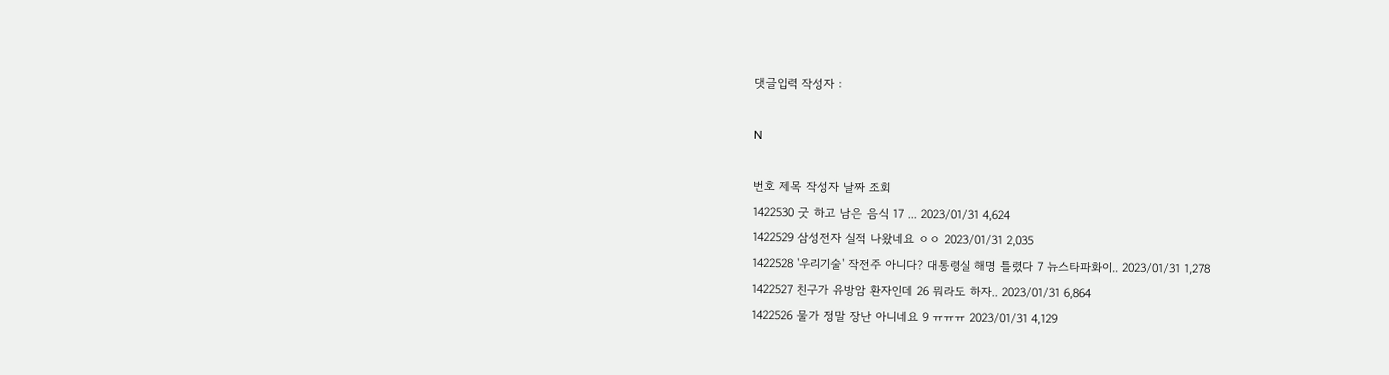댓글입력 작성자 :

N

번호 제목 작성자 날짜 조회
1422530 굿 하고 남은 음식 17 ... 2023/01/31 4,624
1422529 삼성전자 실적 나왔네요 ㅇㅇ 2023/01/31 2,035
1422528 '우리기술' 작전주 아니다? 대통령실 해명 틀렸다 7 뉴스타파화이.. 2023/01/31 1,278
1422527 친구가 유방암 환자인데 26 뭐라도 하자.. 2023/01/31 6,864
1422526 물가 정말 장난 아니네요 9 ㅠㅠㅠ 2023/01/31 4,129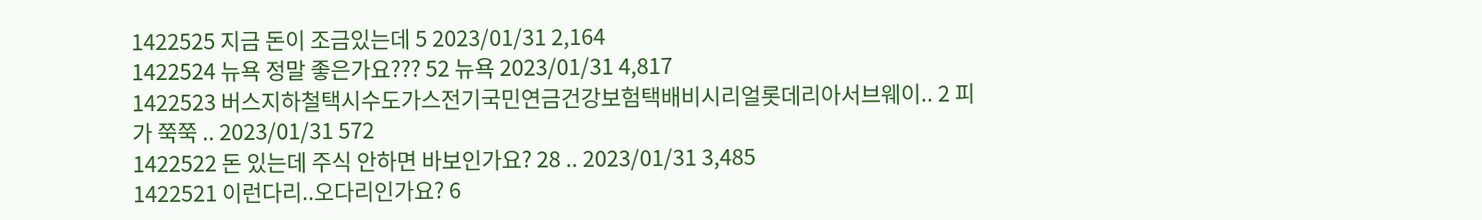1422525 지금 돈이 조금있는데 5 2023/01/31 2,164
1422524 뉴욕 정말 좋은가요??? 52 뉴욕 2023/01/31 4,817
1422523 버스지하철택시수도가스전기국민연금건강보험택배비시리얼롯데리아서브웨이.. 2 피가 쭉쭉 .. 2023/01/31 572
1422522 돈 있는데 주식 안하면 바보인가요? 28 .. 2023/01/31 3,485
1422521 이런다리..오다리인가요? 6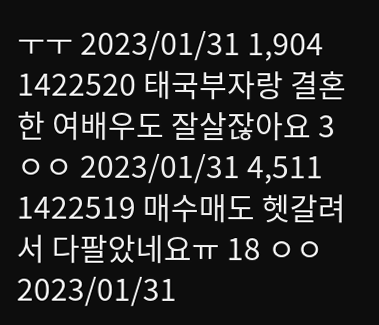ㅜㅜ 2023/01/31 1,904
1422520 태국부자랑 결혼한 여배우도 잘살잖아요 3 ㅇㅇ 2023/01/31 4,511
1422519 매수매도 헷갈려서 다팔았네요ㅠ 18 ㅇㅇ 2023/01/31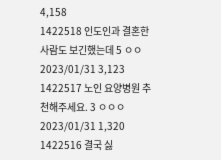4,158
1422518 인도인과 결혼한 사람도 보긴했는데 5 ㅇㅇ 2023/01/31 3,123
1422517 노인 요양병원 추천해주세요. 3 ㅇㅇㅇ 2023/01/31 1,320
1422516 결국 싫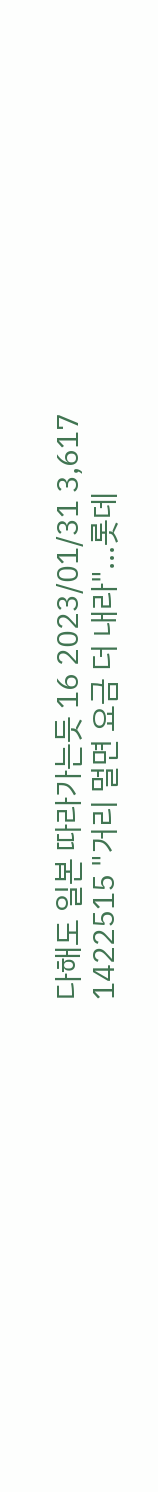다해도 일본 따라가는듯 16 2023/01/31 3,617
1422515 "거리 멀면 요금 더 내라"…롯데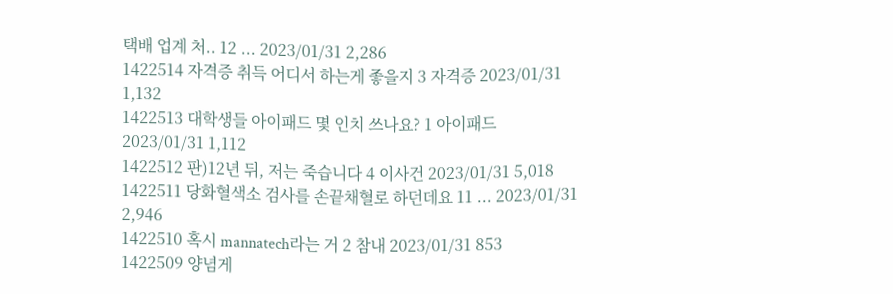택배 업계 처.. 12 ... 2023/01/31 2,286
1422514 자격증 취득 어디서 하는게 좋을지 3 자격증 2023/01/31 1,132
1422513 대학생들 아이패드 몇 인치 쓰나요? 1 아이패드 2023/01/31 1,112
1422512 판)12년 뒤, 저는 죽습니다 4 이사건 2023/01/31 5,018
1422511 당화혈색소 검사를 손끝채혈로 하던데요 11 ... 2023/01/31 2,946
1422510 혹시 mannatech라는 거 2 참내 2023/01/31 853
1422509 양념게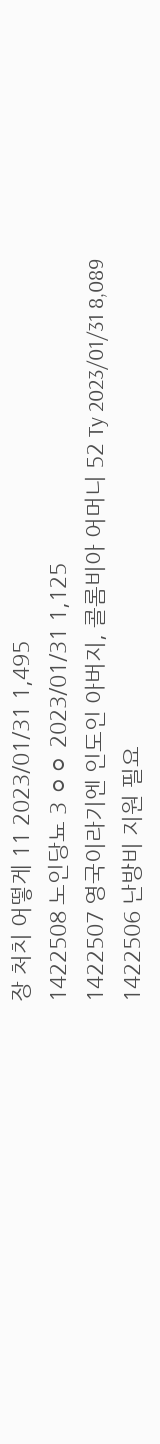장 처치 어떻게 11 2023/01/31 1,495
1422508 노인당뇨 3 ㅇㅇ 2023/01/31 1,125
1422507 영국이라기엔 인도인 아버지, 콜롬비아 어머니 52 Ty 2023/01/31 8,089
1422506 난방비 지원 필요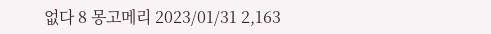없다 8 몽고메리 2023/01/31 2,163